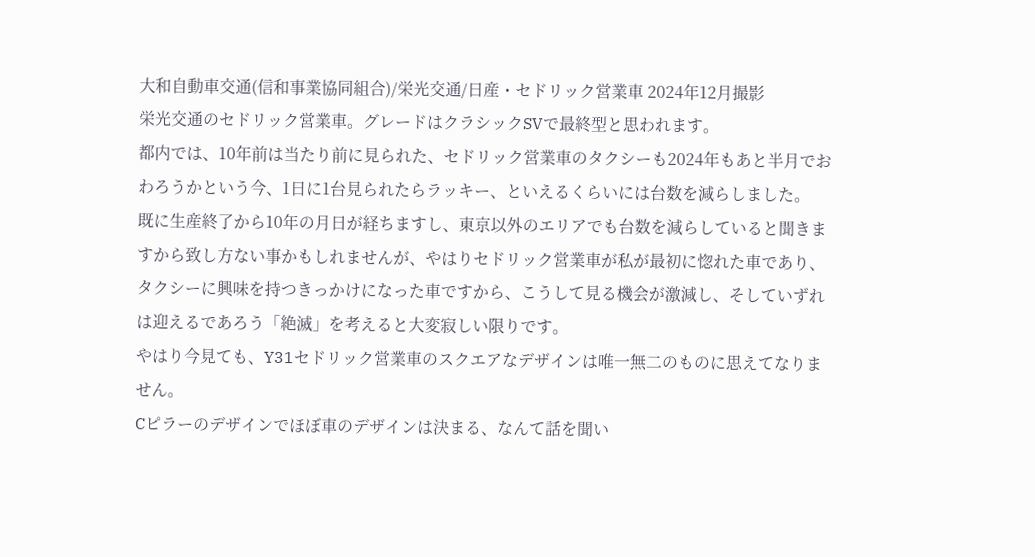大和自動車交通(信和事業協同組合)/栄光交通/日産・セドリック営業車 2024年12月撮影
栄光交通のセドリック営業車。グレードはクラシックSVで最終型と思われます。
都内では、10年前は当たり前に見られた、セドリック営業車のタクシーも2024年もあと半月でおわろうかという今、1日に1台見られたらラッキー、といえるくらいには台数を減らしました。
既に生産終了から10年の月日が経ちますし、東京以外のエリアでも台数を減らしていると聞きますから致し方ない事かもしれませんが、やはりセドリック営業車が私が最初に惚れた車であり、タクシーに興味を持つきっかけになった車ですから、こうして見る機会が激減し、そしていずれは迎えるであろう「絶滅」を考えると大変寂しい限りです。
やはり今見ても、Y31セドリック営業車のスクエアなデザインは唯一無二のものに思えてなりません。
Cピラーのデザインでほぼ車のデザインは決まる、なんて話を聞い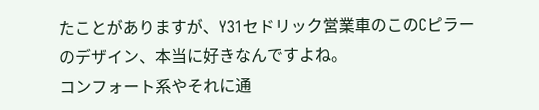たことがありますが、Y31セドリック営業車のこのCピラーのデザイン、本当に好きなんですよね。
コンフォート系やそれに通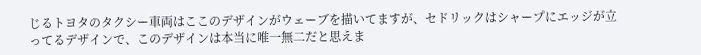じるトヨタのタクシー車両はここのデザインがウェーブを描いてますが、セドリックはシャープにエッジが立ってるデザインで、このデザインは本当に唯一無二だと思えま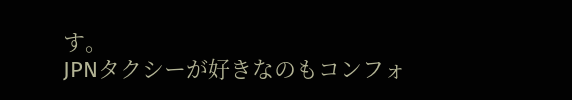す。
JPNタクシーが好きなのもコンフォ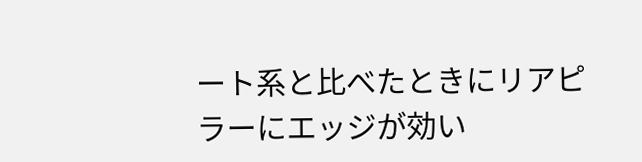ート系と比べたときにリアピラーにエッジが効い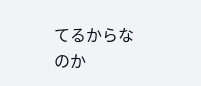てるからなのか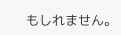もしれません。